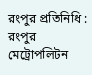রংপুর প্রতিনিধি : রংপুর মেট্রোপলিটন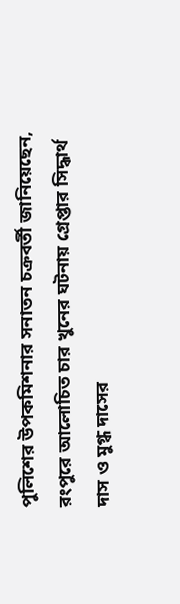পুলিশের উপকমিশনার সনাতন চক্রবর্তী জানিয়েছেন, রংপুরে আলোচিত চার খুনের ঘটনায় গ্রেপ্তার সিদ্ধার্থ দাস ও মুগ্ধ দাসের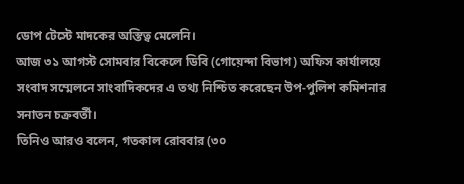ডোপ টেস্টে মাদকের অস্তিত্ব মেলেনি।
আজ ৩১ আগস্ট সোমবার বিকেলে ডিবি (গোয়েন্দা বিভাগ) অফিস কার্যালয়ে সংবাদ সম্মেলনে সাংবাদিকদের এ তথ্য নিশ্চিত করেছেন উপ-পুলিশ কমিশনার সনাতন চক্রবর্তী।
তিনিও আরও বলেন, গতকাল রোববার (৩০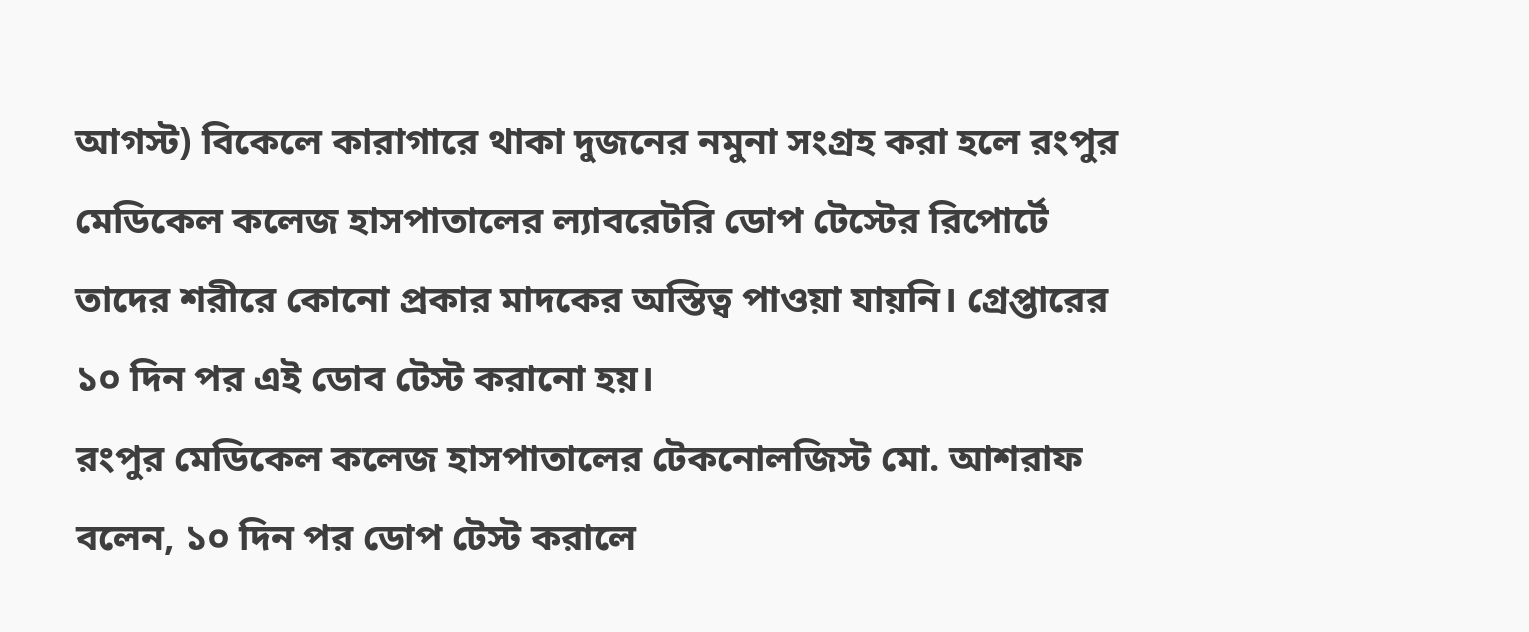আগস্ট) বিকেলে কারাগারে থাকা দুজনের নমুনা সংগ্রহ করা হলে রংপুর মেডিকেল কলেজ হাসপাতালের ল্যাবরেটরি ডোপ টেস্টের রিপোর্টে তাদের শরীরে কোনো প্রকার মাদকের অস্তিত্ব পাওয়া যায়নি। গ্রেপ্তারের ১০ দিন পর এই ডোব টেস্ট করানো হয়।
রংপুর মেডিকেল কলেজ হাসপাতালের টেকনোলজিস্ট মো. আশরাফ বলেন, ১০ দিন পর ডোপ টেস্ট করালে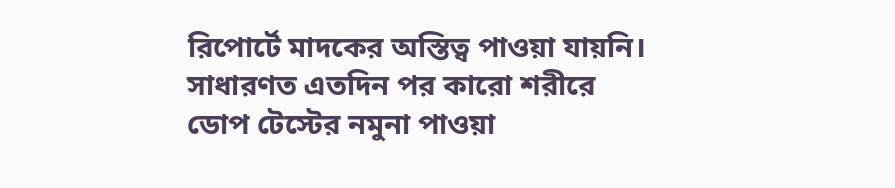রিপোর্টে মাদকের অস্তিত্ব পাওয়া যায়নি। সাধারণত এতদিন পর কারো শরীরে ডোপ টেস্টের নমুনা পাওয়া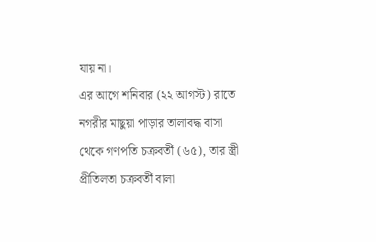যায় না।
এর আগে শনিবার (২২ আগস্ট) রাতে নগরীর মাছুয়া পাড়ার তালাবদ্ধ বাসা থেকে গণপতি চক্রবর্তী (৬৫), তার স্ত্রী প্রীতিলতা চক্রবর্তী বালা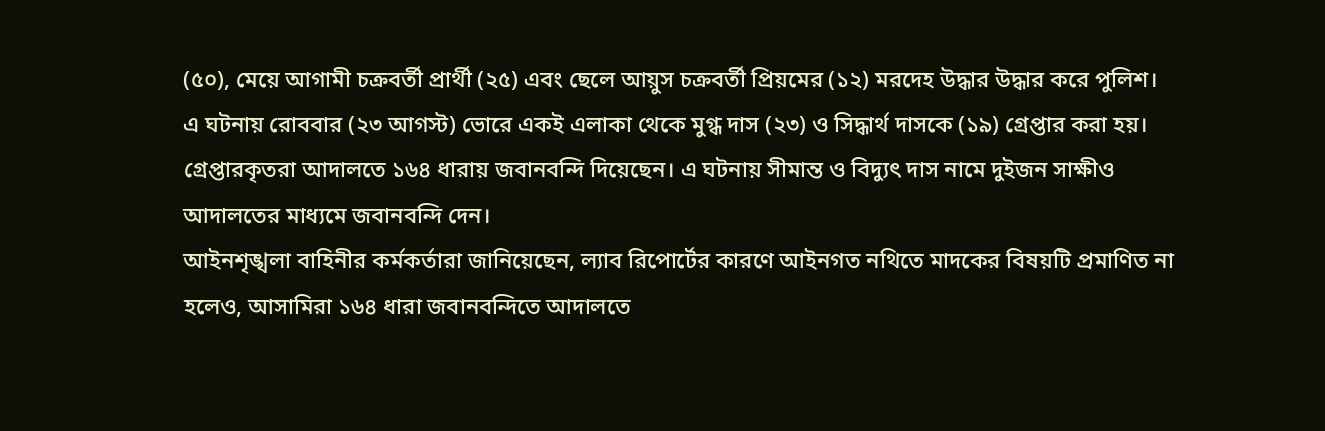(৫০), মেয়ে আগামী চক্রবর্তী প্রার্থী (২৫) এবং ছেলে আয়ুস চক্রবর্তী প্রিয়মের (১২) মরদেহ উদ্ধার উদ্ধার করে পুলিশ।
এ ঘটনায় রোববার (২৩ আগস্ট) ভোরে একই এলাকা থেকে মুগ্ধ দাস (২৩) ও সিদ্ধার্থ দাসকে (১৯) গ্রেপ্তার করা হয়। গ্রেপ্তারকৃতরা আদালতে ১৬৪ ধারায় জবানবন্দি দিয়েছেন। এ ঘটনায় সীমান্ত ও বিদ্যুৎ দাস নামে দুইজন সাক্ষীও আদালতের মাধ্যমে জবানবন্দি দেন।
আইনশৃঙ্খলা বাহিনীর কর্মকর্তারা জানিয়েছেন, ল্যাব রিপোর্টের কারণে আইনগত নথিতে মাদকের বিষয়টি প্রমাণিত না হলেও, আসামিরা ১৬৪ ধারা জবানবন্দিতে আদালতে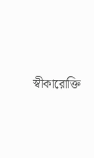স্বীকারোক্তি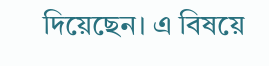দিয়েছেন। এ বিষয়ে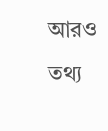আরও তথ্য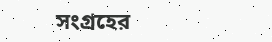সংগ্রহের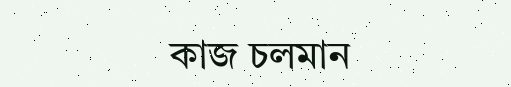কাজ চলমান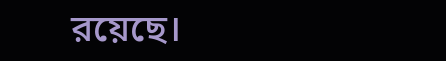রয়েছে।